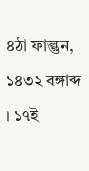৪ঠা ফাল্গুন, ১৪৩২ বঙ্গাব্দ  । ১৭ই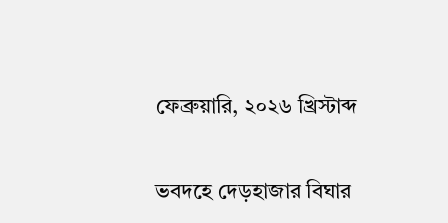ফেব্রুয়ারি, ২০২৬ খ্রিস্টাব্দ

ভবদহে দেড়হাজার বিঘার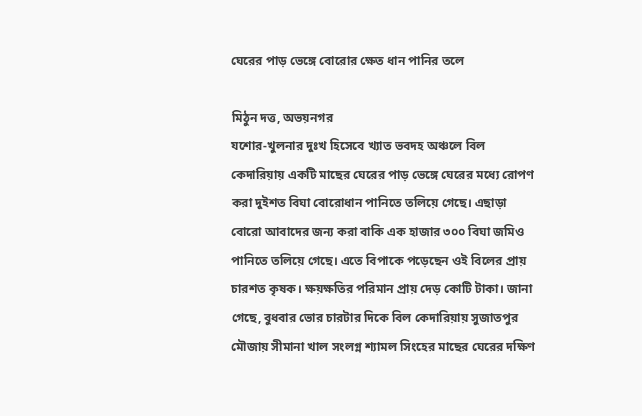ঘেরের পাড় ভেঙ্গে বোরোর ক্ষেত ধান পানির তলে

মিঠুন দত্ত, অভয়নগর
যশোর-খুলনার দুঃখ হিসেবে খ্যাত ভবদহ অঞ্চলে বিল কেদারিয়ায় একটি মাছের ঘেরের পাড় ভেঙ্গে ঘেরের মধ্যে রোপণ করা দুইশত বিঘা বোরোধান পানিতে তলিয়ে গেছে। এছাড়া বোরো আবাদের জন্য করা বাকি এক হাজার ৩০০ বিঘা জমিও পানিতে তলিয়ে গেছে। এতে বিপাকে পড়েছেন ওই বিলের প্রায় চারশত কৃষক। ক্ষয়ক্ষতির পরিমান প্রায় দেড় কোটি টাকা। জানা গেছে, বুধবার ভোর চারটার দিকে বিল কেদারিয়ায় সুজাতপুর মৌজায় সীমানা খাল সংলগ্ন শ্যামল সিংহের মাছের ঘেরের দক্ষিণ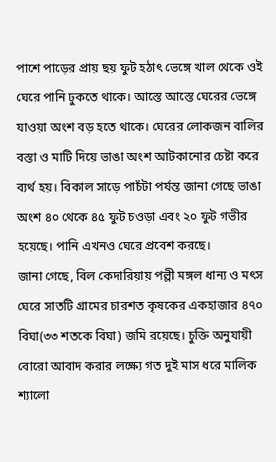পাশে পাড়ের প্রায় ছয় ফুট হঠাৎ ভেঙ্গে খাল থেকে ওই ঘেরে পানি ঢুকতে থাকে। আস্তে আস্তে ঘেরের ভেঙ্গে যাওয়া অংশ বড় হতে থাকে। ঘেরের লোকজন বালির বস্তা ও মাটি দিয়ে ভাঙা অংশ আটকানোর চেষ্টা করে ব্যর্থ হয়। বিকাল সাড়ে পাচঁটা পর্যন্ত জানা গেছে ভাঙা অংশ ৪০ থেকে ৪৫ ফুট চওড়া এবং ২০ ফুট গভীর হয়েছে। পানি এখনও ঘেরে প্রবেশ করছে।
জানা গেছে, বিল কেদারিয়ায় পল্লী মঙ্গল ধান্য ও মৎস ঘেরে সাতটি গ্রামের চারশত কৃষকের একহাজার ৪৭০ বিঘা(৩৩ শতকে বিঘা) জমি রয়েছে। চুক্তি অনুযায়ী বোরো আবাদ করার লক্ষ্যে গত দুই মাস ধরে মালিক শ্যালো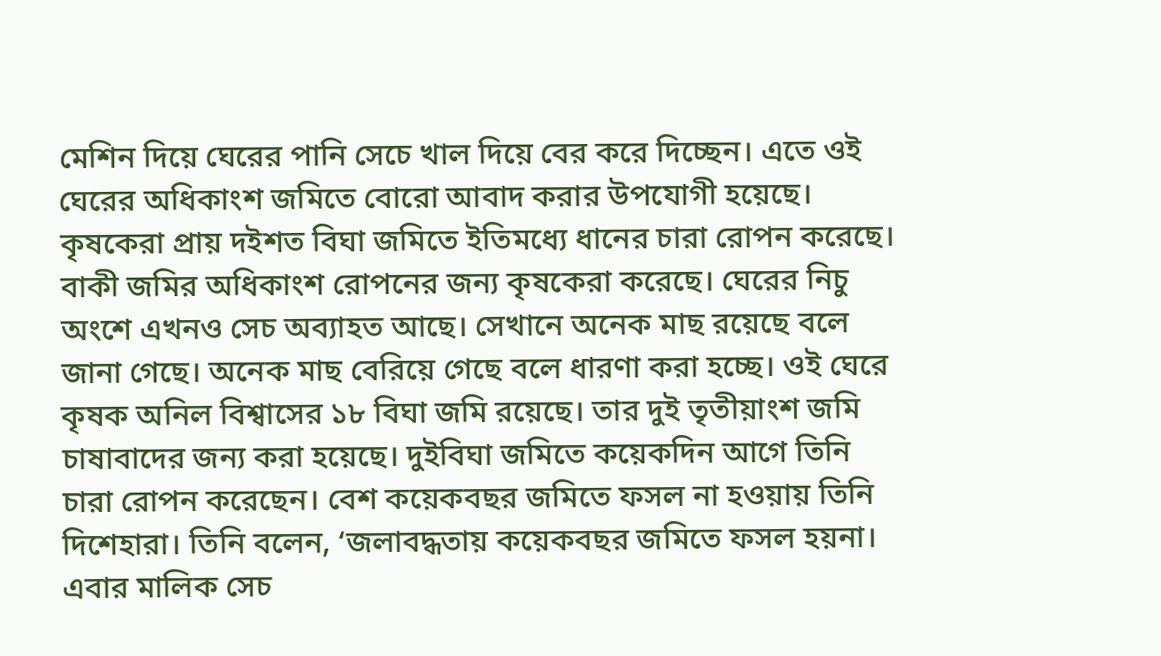মেশিন দিয়ে ঘেরের পানি সেচে খাল দিয়ে বের করে দিচ্ছেন। এতে ওই ঘেরের অধিকাংশ জমিতে বোরো আবাদ করার উপযোগী হয়েছে। কৃষকেরা প্রায় দইশত বিঘা জমিতে ইতিমধ্যে ধানের চারা রোপন করেছে। বাকী জমির অধিকাংশ রোপনের জন্য কৃষকেরা করেছে। ঘেরের নিচু অংশে এখনও সেচ অব্যাহত আছে। সেখানে অনেক মাছ রয়েছে বলে জানা গেছে। অনেক মাছ বেরিয়ে গেছে বলে ধারণা করা হচ্ছে। ওই ঘেরে কৃষক অনিল বিশ্বাসের ১৮ বিঘা জমি রয়েছে। তার দুই তৃতীয়াংশ জমি চাষাবাদের জন্য করা হয়েছে। দুইবিঘা জমিতে কয়েকদিন আগে তিনি চারা রোপন করেছেন। বেশ কয়েকবছর জমিতে ফসল না হওয়ায় তিনি দিশেহারা। তিনি বলেন, ‘জলাবদ্ধতায় কয়েকবছর জমিতে ফসল হয়না। এবার মালিক সেচ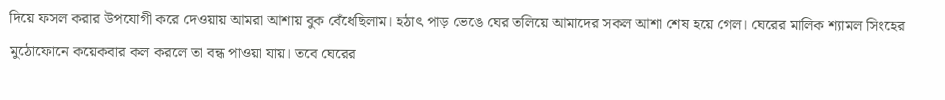দিয়ে ফসল করার উপযোগী করে দেওয়ায় আমরা আশায় বুক বেঁধেছিলাম। হঠাৎ পাড় ভেঙে ঘের তলিয়ে আমাদের সকল আশা শেষ হয়ে গেল। ঘেরের মালিক শ্যামল সিংহের মুঠোফোনে কয়েকবার কল করলে তা বন্ধ পাওয়া যায়। তবে ঘেরের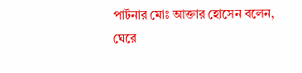পার্টনার মোঃ আক্তার হোসেন বলেন, ঘেরে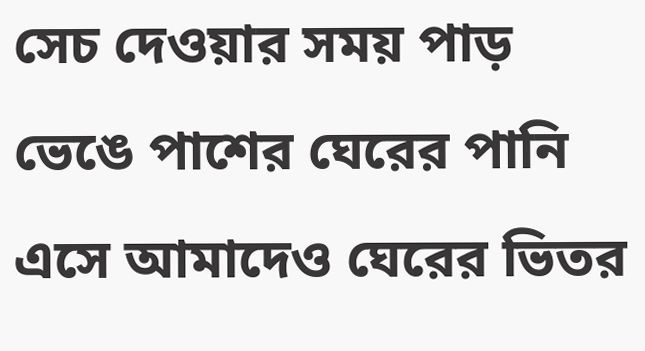সেচ দেওয়ার সময় পাড় ভেঙে পাশের ঘেরের পানি এসে আমাদেও ঘেরের ভিতর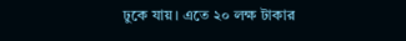ঢুকে যায়। এতে ২০ লক্ষ টাকার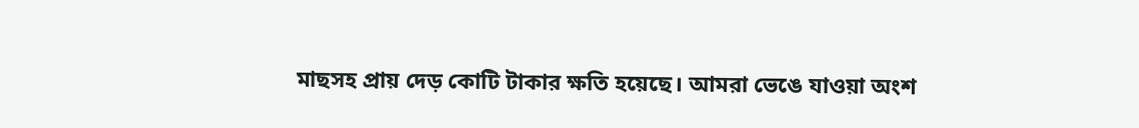মাছসহ প্রায় দেড় কোটি টাকার ক্ষতি হয়েছে। আমরা ভেঙে যাওয়া অংশ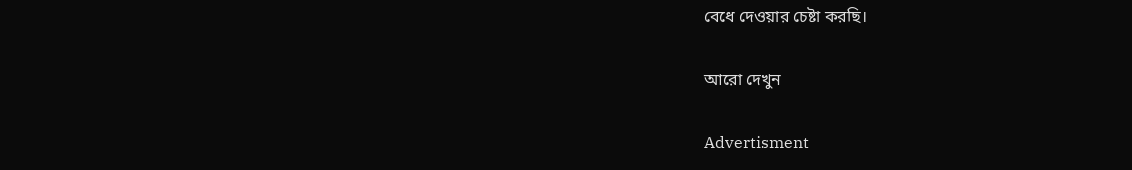বেধে দেওয়ার চেষ্টা করছি।

আরো দেখুন

Advertisment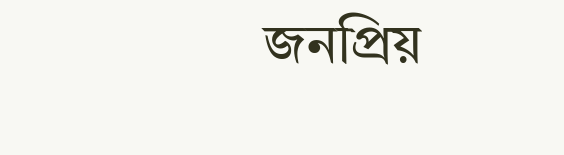জনপ্রিয়